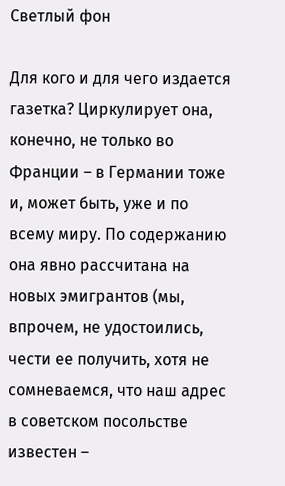Светлый фон

Для кого и для чего издается газетка? Циркулирует она, конечно, не только во Франции – в Германии тоже и, может быть, уже и по всему миру. По содержанию она явно рассчитана на новых эмигрантов (мы, впрочем, не удостоились, чести ее получить, хотя не сомневаемся, что наш адрес в советском посольстве известен –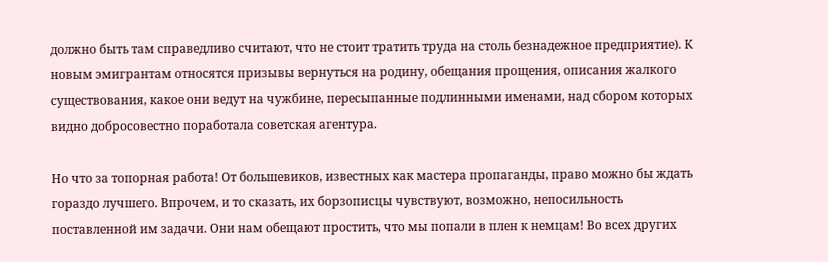должно быть там справедливо считают, что не стоит тратить труда на столь безнадежное предприятие). К новым эмигрантам относятся призывы вернуться на родину, обещания прощения, описания жалкого существования, какое они ведут на чужбине, пересыпанные подлинными именами, над сбором которых видно добросовестно поработала советская агентура.

Но что за топорная работа! От большевиков, известных как мастера пропаганды, право можно бы ждать гораздо лучшего. Впрочем, и то сказать, их борзописцы чувствуют, возможно, непосильность поставленной им задачи. Они нам обещают простить, что мы попали в плен к немцам! Во всех других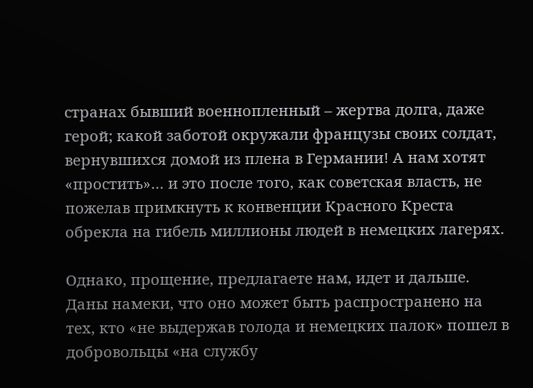странах бывший военнопленный – жертва долга, даже герой; какой заботой окружали французы своих солдат, вернувшихся домой из плена в Германии! А нам хотят «простить»… и это после того, как советская власть, не пожелав примкнуть к конвенции Красного Креста обрекла на гибель миллионы людей в немецких лагерях.

Однако, прощение, предлагаете нам, идет и дальше. Даны намеки, что оно может быть распространено на тех, кто «не выдержав голода и немецких палок» пошел в добровольцы «на службу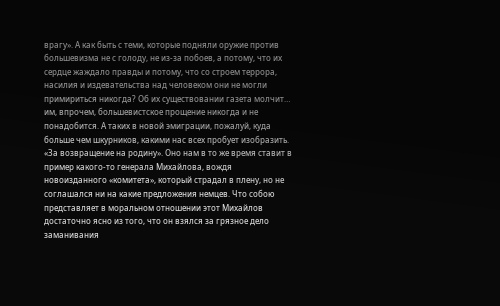врагу». А как быть с теми, которые подняли оружие против большевизма не с голоду, не из-за побоев, а потому, что их сердце жаждало правды и потому, что со строем террора, насилия и издевательства над человеком они не могли примириться никогда? Об их существовании газета молчит… им, впрочем, большевистское прощение никогда и не понадобится. А таких в новой эмиграции, пожалуй, куда больше чем шкурников, какими нас всех пробует изобразить. «За возвращение на родину». Оно нам в то же время ставит в пример какого-то генерала Михайлова, вождя новоизданного «комитета», который страдал в плену, но не соглашался ни на какие предложения немцев. Что собою представляет в моральном отношении этот Михайлов достаточно ясно из того, что он взялся за грязное дело заманивания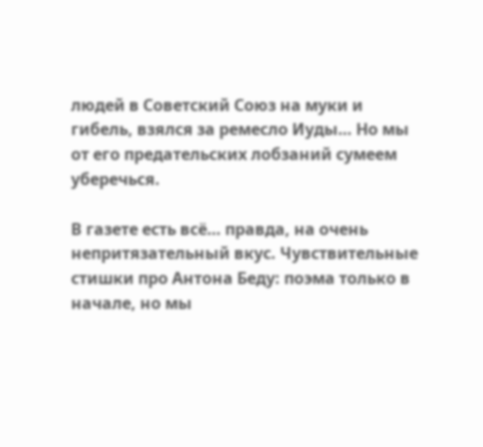людей в Советский Союз на муки и гибель, взялся за ремесло Иуды… Но мы от его предательских лобзаний сумеем уберечься.

В газете есть всё… правда, на очень непритязательный вкус. Чувствительные стишки про Антона Беду: поэма только в начале, но мы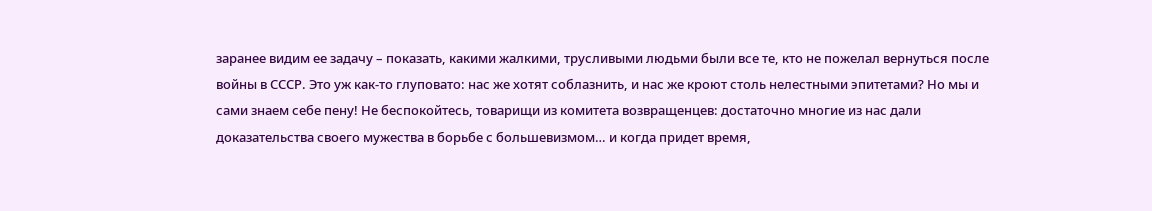заранее видим ее задачу – показать, какими жалкими, трусливыми людьми были все те, кто не пожелал вернуться после войны в СССР. Это уж как-то глуповато: нас же хотят соблазнить, и нас же кроют столь нелестными эпитетами? Но мы и сами знаем себе пену! Не беспокойтесь, товарищи из комитета возвращенцев: достаточно многие из нас дали доказательства своего мужества в борьбе с большевизмом… и когда придет время,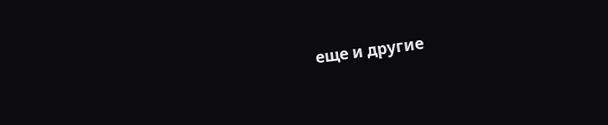еще и другие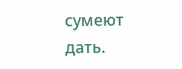сумеют дать.